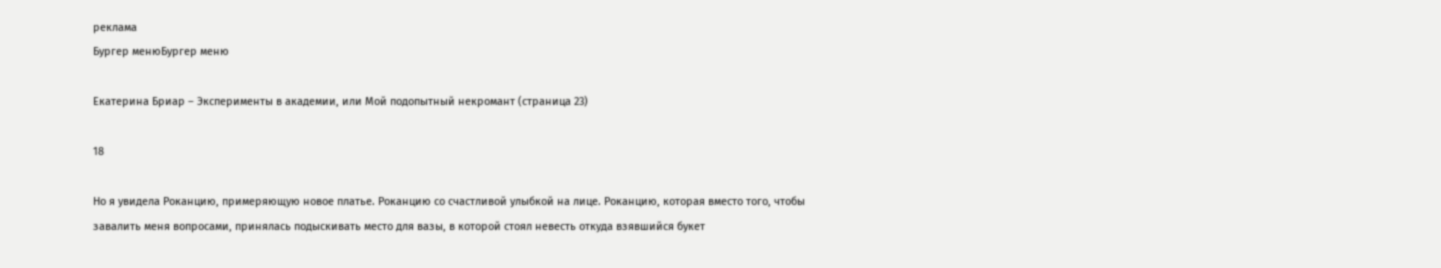реклама
Бургер менюБургер меню

Екатерина Бриар – Эксперименты в академии, или Мой подопытный некромант (страница 23)

18

Но я увидела Роканцию, примеряющую новое платье. Роканцию со счастливой улыбкой на лице. Роканцию, которая вместо того, чтобы завалить меня вопросами, принялась подыскивать место для вазы, в которой стоял невесть откуда взявшийся букет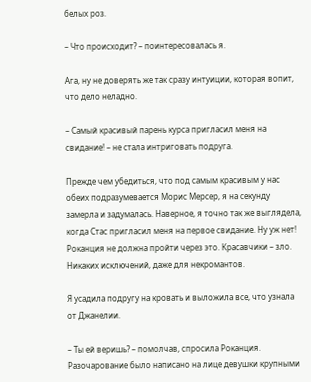белых роз.

– Что происходит? – поинтересовалась я.

Ага, ну не доверять же так сразу интуиции, которая вопит, что дело неладно.

– Самый красивый парень курса пригласил меня на свидание! – не стала интриговать подруга.

Прежде чем убедиться, что под самым красивым у нас обеих подразумевается Морис Мерсер, я на секунду замерла и задумалась. Наверное, я точно так же выглядела, когда Стас пригласил меня на первое свидание. Ну уж нет! Роканция не должна пройти через это. Красавчики – зло. Никаких исключений, даже для некромантов.

Я усадила подругу на кровать и выложила все, что узнала от Джанелии.

– Ты ей веришь? – помолчав, спросила Роканция. Разочарование было написано на лице девушки крупными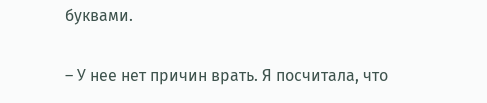буквами.

– У нее нет причин врать. Я посчитала, что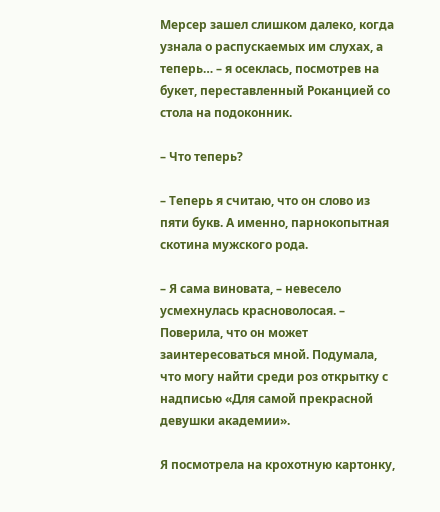Мерсер зашел слишком далеко, когда узнала о распускаемых им слухах, а теперь… – я осеклась, посмотрев на букет, переставленный Роканцией со стола на подоконник.

– Что теперь?

– Теперь я считаю, что он слово из пяти букв. А именно, парнокопытная скотина мужского рода.

– Я сама виновата, – невесело усмехнулась красноволосая. – Поверила, что он может заинтересоваться мной. Подумала, что могу найти среди роз открытку с надписью «Для самой прекрасной девушки академии».

Я посмотрела на крохотную картонку,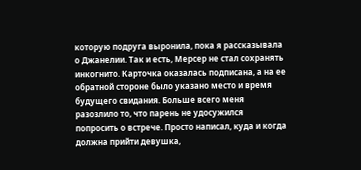которую подруга выронила, пока я рассказывала о Джанелии. Так и есть, Мерсер не стал сохранять инкогнито. Карточка оказалась подписана, а на ее обратной стороне было указано место и время будущего свидания. Больше всего меня разозлило то, что парень не удосужился попросить о встрече. Просто написал, куда и когда должна прийти девушка,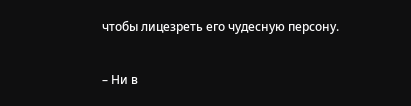чтобы лицезреть его чудесную персону.

– Ни в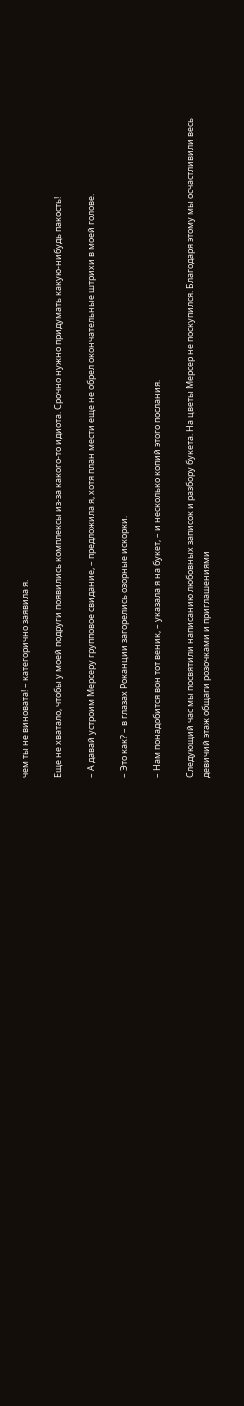чем ты не виновата! – категорично заявила я.

Еще не хватало, чтобы у моей подруги появились комплексы из-за какого-то идиота. Срочно нужно придумать какую-нибудь пакость!

– А давай устроим Мерсеру групповое свидание, – предложила я, хотя план мести еще не обрел окончательные штрихи в моей голове.

– Это как? – в глазах Роканции загорелись озорные искорки.

– Нам понадобится вон тот веник, – указала я на букет, – и несколько копий этого послания.

Следующий час мы посвятили написанию любовных записок и разбору букета. На цветы Мерсер не поскупился. Благодаря этому мы осчастливили весь девичий этаж общаги розочками и приглашениями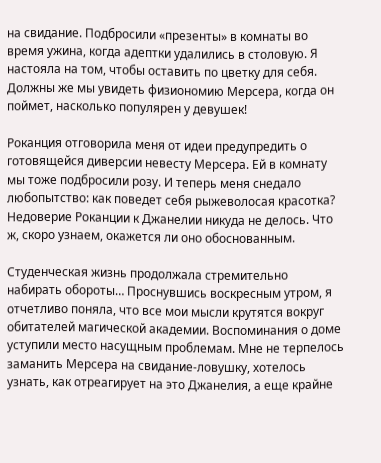на свидание. Подбросили «презенты» в комнаты во время ужина, когда адептки удалились в столовую. Я настояла на том, чтобы оставить по цветку для себя. Должны же мы увидеть физиономию Мерсера, когда он поймет, насколько популярен у девушек!

Роканция отговорила меня от идеи предупредить о готовящейся диверсии невесту Мерсера. Ей в комнату мы тоже подбросили розу. И теперь меня снедало любопытство: как поведет себя рыжеволосая красотка? Недоверие Роканции к Джанелии никуда не делось. Что ж, скоро узнаем, окажется ли оно обоснованным.

Студенческая жизнь продолжала стремительно набирать обороты… Проснувшись воскресным утром, я отчетливо поняла, что все мои мысли крутятся вокруг обитателей магической академии. Воспоминания о доме уступили место насущным проблемам. Мне не терпелось заманить Мерсера на свидание-ловушку, хотелось узнать, как отреагирует на это Джанелия, а еще крайне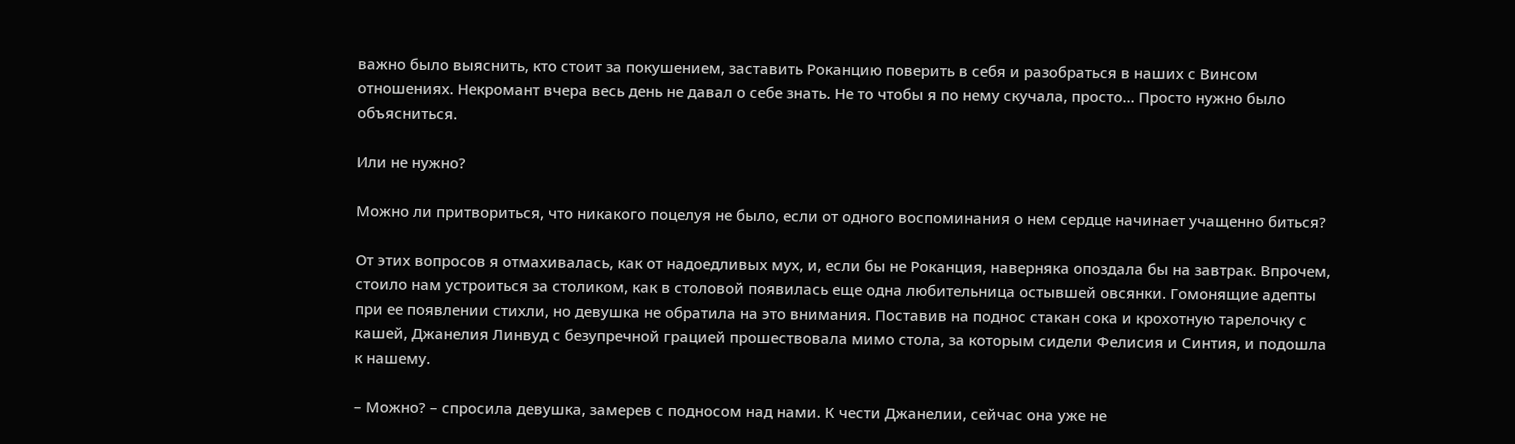важно было выяснить, кто стоит за покушением, заставить Роканцию поверить в себя и разобраться в наших с Винсом отношениях. Некромант вчера весь день не давал о себе знать. Не то чтобы я по нему скучала, просто… Просто нужно было объясниться.

Или не нужно?

Можно ли притвориться, что никакого поцелуя не было, если от одного воспоминания о нем сердце начинает учащенно биться?

От этих вопросов я отмахивалась, как от надоедливых мух, и, если бы не Роканция, наверняка опоздала бы на завтрак. Впрочем, стоило нам устроиться за столиком, как в столовой появилась еще одна любительница остывшей овсянки. Гомонящие адепты при ее появлении стихли, но девушка не обратила на это внимания. Поставив на поднос стакан сока и крохотную тарелочку с кашей, Джанелия Линвуд с безупречной грацией прошествовала мимо стола, за которым сидели Фелисия и Синтия, и подошла к нашему.

– Можно? – спросила девушка, замерев с подносом над нами. К чести Джанелии, сейчас она уже не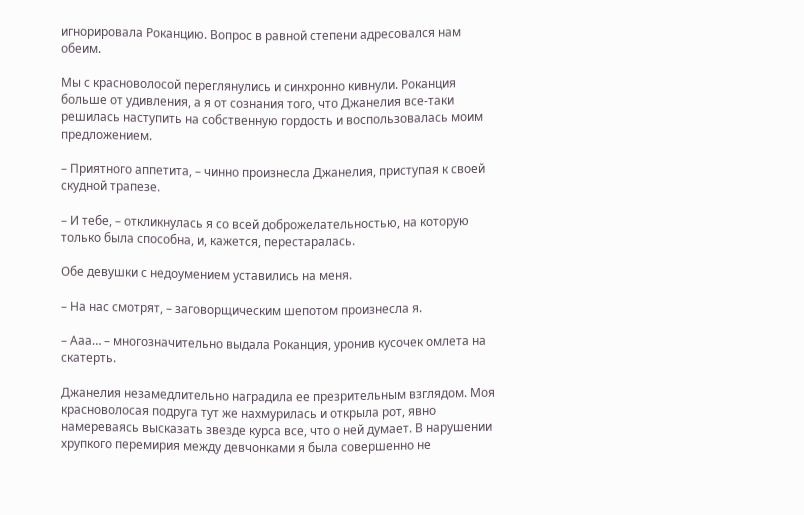игнорировала Роканцию. Вопрос в равной степени адресовался нам обеим.

Мы с красноволосой переглянулись и синхронно кивнули. Роканция больше от удивления, а я от сознания того, что Джанелия все-таки решилась наступить на собственную гордость и воспользовалась моим предложением.

– Приятного аппетита, – чинно произнесла Джанелия, приступая к своей скудной трапезе.

– И тебе, – откликнулась я со всей доброжелательностью, на которую только была способна, и, кажется, перестаралась.

Обе девушки с недоумением уставились на меня.

– На нас смотрят, – заговорщическим шепотом произнесла я.

– Ааа… – многозначительно выдала Роканция, уронив кусочек омлета на скатерть.

Джанелия незамедлительно наградила ее презрительным взглядом. Моя красноволосая подруга тут же нахмурилась и открыла рот, явно намереваясь высказать звезде курса все, что о ней думает. В нарушении хрупкого перемирия между девчонками я была совершенно не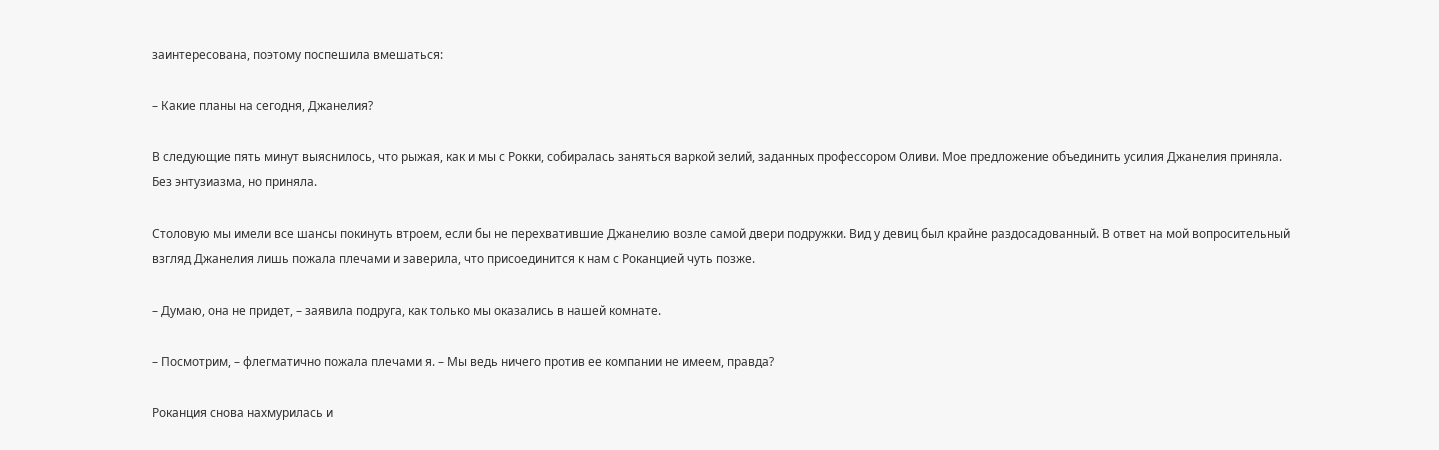заинтересована, поэтому поспешила вмешаться:

– Какие планы на сегодня, Джанелия?

В следующие пять минут выяснилось, что рыжая, как и мы с Рокки, собиралась заняться варкой зелий, заданных профессором Оливи. Мое предложение объединить усилия Джанелия приняла. Без энтузиазма, но приняла.

Столовую мы имели все шансы покинуть втроем, если бы не перехватившие Джанелию возле самой двери подружки. Вид у девиц был крайне раздосадованный. В ответ на мой вопросительный взгляд Джанелия лишь пожала плечами и заверила, что присоединится к нам с Роканцией чуть позже.

– Думаю, она не придет, – заявила подруга, как только мы оказались в нашей комнате.

– Посмотрим, – флегматично пожала плечами я. – Мы ведь ничего против ее компании не имеем, правда?

Роканция снова нахмурилась и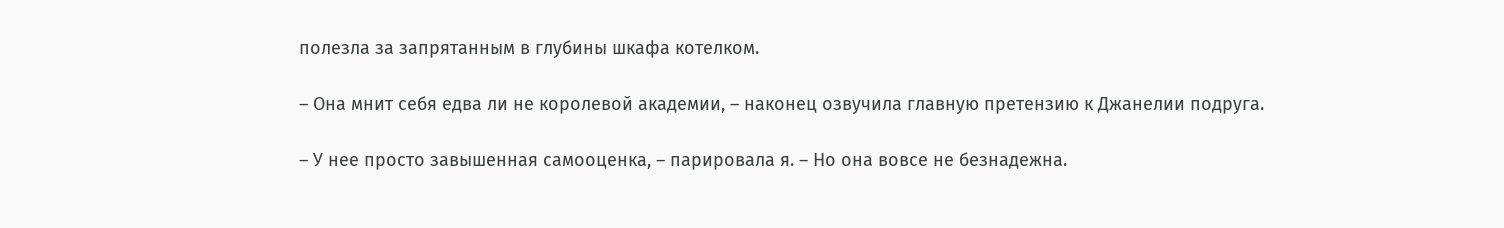полезла за запрятанным в глубины шкафа котелком.

– Она мнит себя едва ли не королевой академии, – наконец озвучила главную претензию к Джанелии подруга.

– У нее просто завышенная самооценка, – парировала я. – Но она вовсе не безнадежна.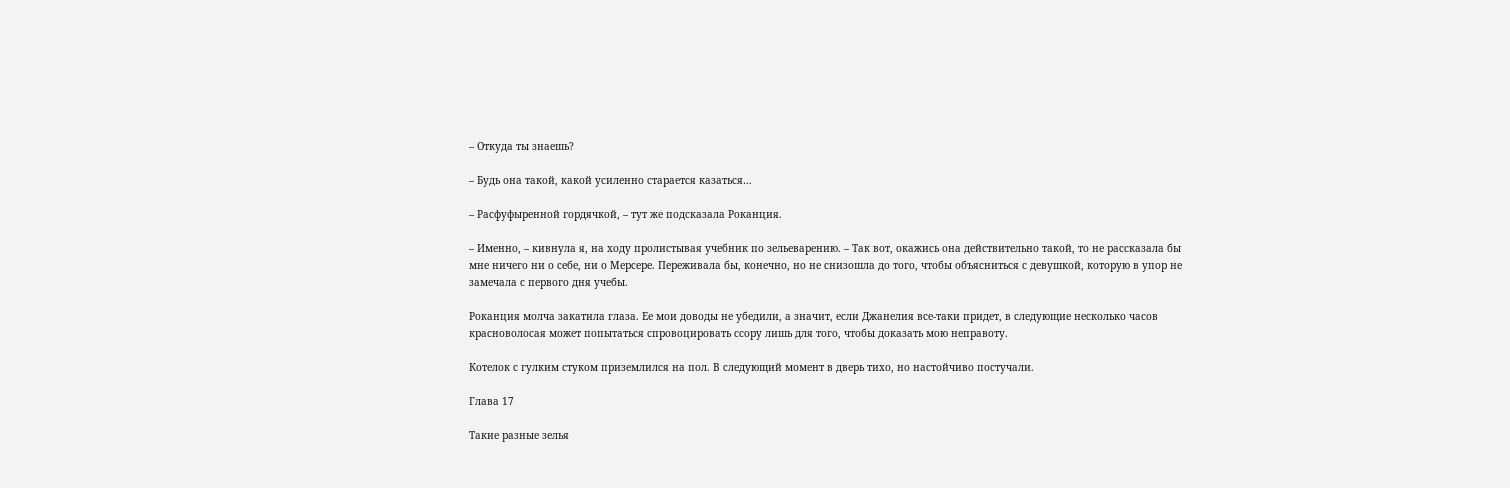– Откуда ты знаешь?

– Будь она такой, какой усиленно старается казаться…

– Расфуфыренной гордячкой, – тут же подсказала Роканция.

– Именно, – кивнула я, на ходу пролистывая учебник по зельеварению. – Так вот, окажись она действительно такой, то не рассказала бы мне ничего ни о себе, ни о Мерсере. Переживала бы, конечно, но не снизошла до того, чтобы объясниться с девушкой, которую в упор не замечала с первого дня учебы.

Роканция молча закатила глаза. Ее мои доводы не убедили, а значит, если Джанелия все-таки придет, в следующие несколько часов красноволосая может попытаться спровоцировать ссору лишь для того, чтобы доказать мою неправоту.

Котелок с гулким стуком приземлился на пол. В следующий момент в дверь тихо, но настойчиво постучали.

Глава 17

Такие разные зелья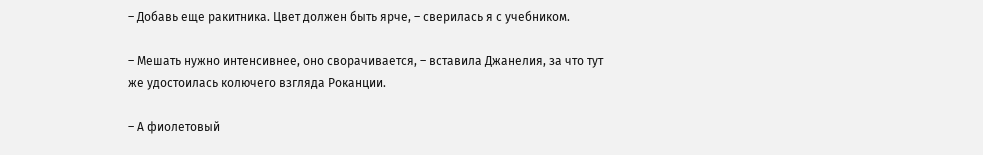– Добавь еще ракитника. Цвет должен быть ярче, – сверилась я с учебником.

– Мешать нужно интенсивнее, оно сворачивается, – вставила Джанелия, за что тут же удостоилась колючего взгляда Роканции.

– А фиолетовый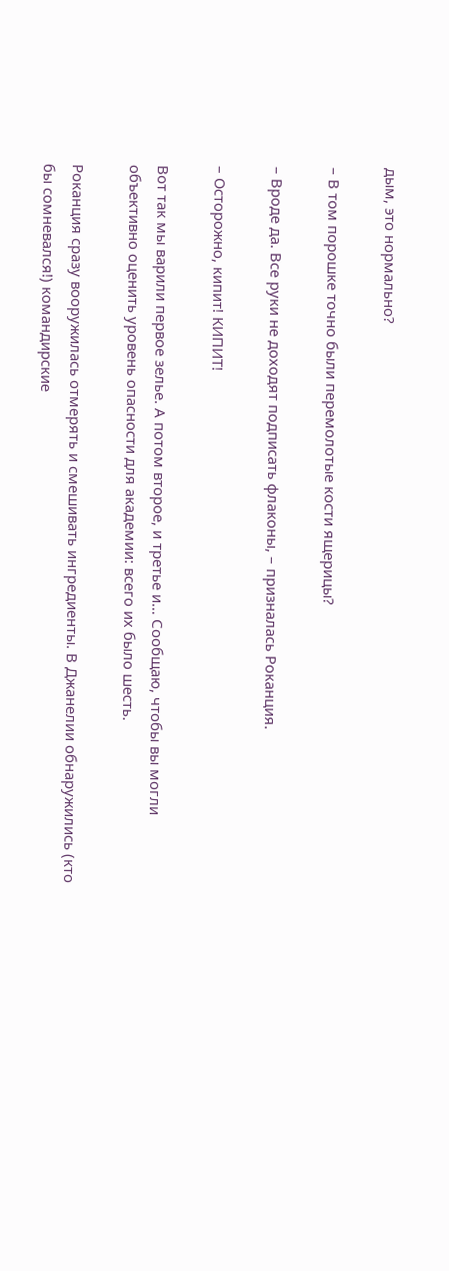дым, это нормально?

– В том порошке точно были перемолотые кости ящерицы?

– Вроде да. Все руки не доходят подписать флаконы, – призналась Роканция.

– Осторожно, кипит! КИПИТ!

Вот так мы варили первое зелье. А потом второе, и третье и… Сообщаю, чтобы вы могли объективно оценить уровень опасности для академии: всего их было шесть.

Роканция сразу вооружилась отмерять и смешивать ингредиенты. В Джанелии обнаружились (кто бы сомневался!) командирские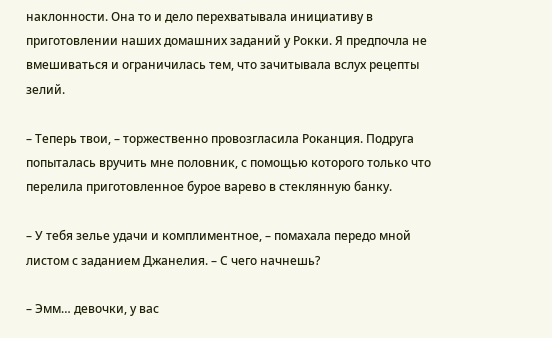наклонности. Она то и дело перехватывала инициативу в приготовлении наших домашних заданий у Рокки. Я предпочла не вмешиваться и ограничилась тем, что зачитывала вслух рецепты зелий.

– Теперь твои, – торжественно провозгласила Роканция. Подруга попыталась вручить мне половник, с помощью которого только что перелила приготовленное бурое варево в стеклянную банку.

– У тебя зелье удачи и комплиментное, – помахала передо мной листом с заданием Джанелия. – С чего начнешь?

– Эмм… девочки, у вас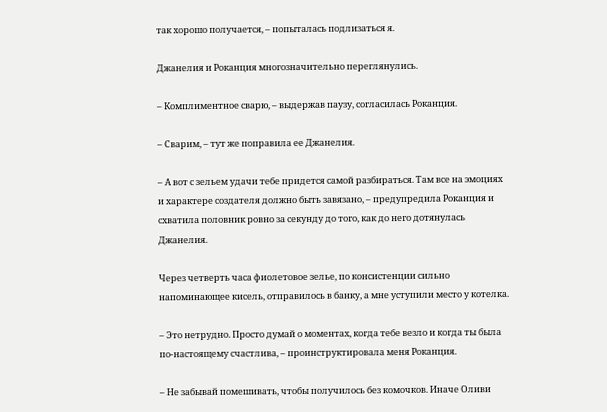так хорошо получается, – попыталась подлизаться я.

Джанелия и Роканция многозначительно переглянулись.

– Комплиментное сварю, – выдержав паузу, согласилась Роканция.

– Сварим, – тут же поправила ее Джанелия.

– А вот с зельем удачи тебе придется самой разбираться. Там все на эмоциях и характере создателя должно быть завязано, – предупредила Роканция и схватила половник ровно за секунду до того, как до него дотянулась Джанелия.

Через четверть часа фиолетовое зелье, по консистенции сильно напоминающее кисель, отправилось в банку, а мне уступили место у котелка.

– Это нетрудно. Просто думай о моментах, когда тебе везло и когда ты была по-настоящему счастлива, – проинструктировала меня Роканция.

– Не забывай помешивать, чтобы получилось без комочков. Иначе Оливи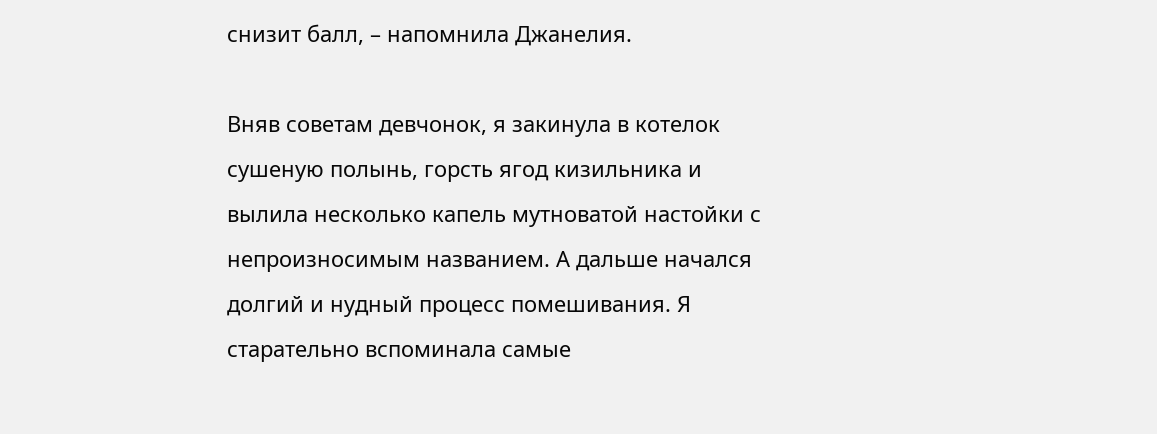снизит балл, – напомнила Джанелия.

Вняв советам девчонок, я закинула в котелок сушеную полынь, горсть ягод кизильника и вылила несколько капель мутноватой настойки с непроизносимым названием. А дальше начался долгий и нудный процесс помешивания. Я старательно вспоминала самые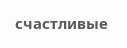счастливые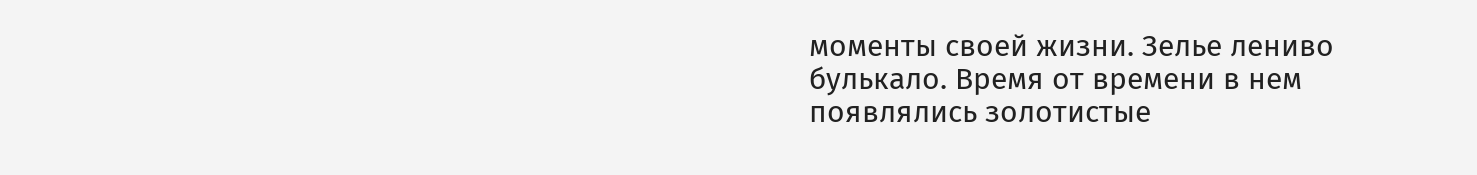моменты своей жизни. Зелье лениво булькало. Время от времени в нем появлялись золотистые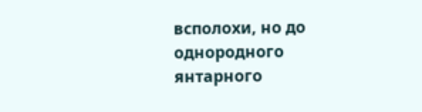всполохи, но до однородного янтарного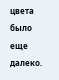цвета было еще далеко.